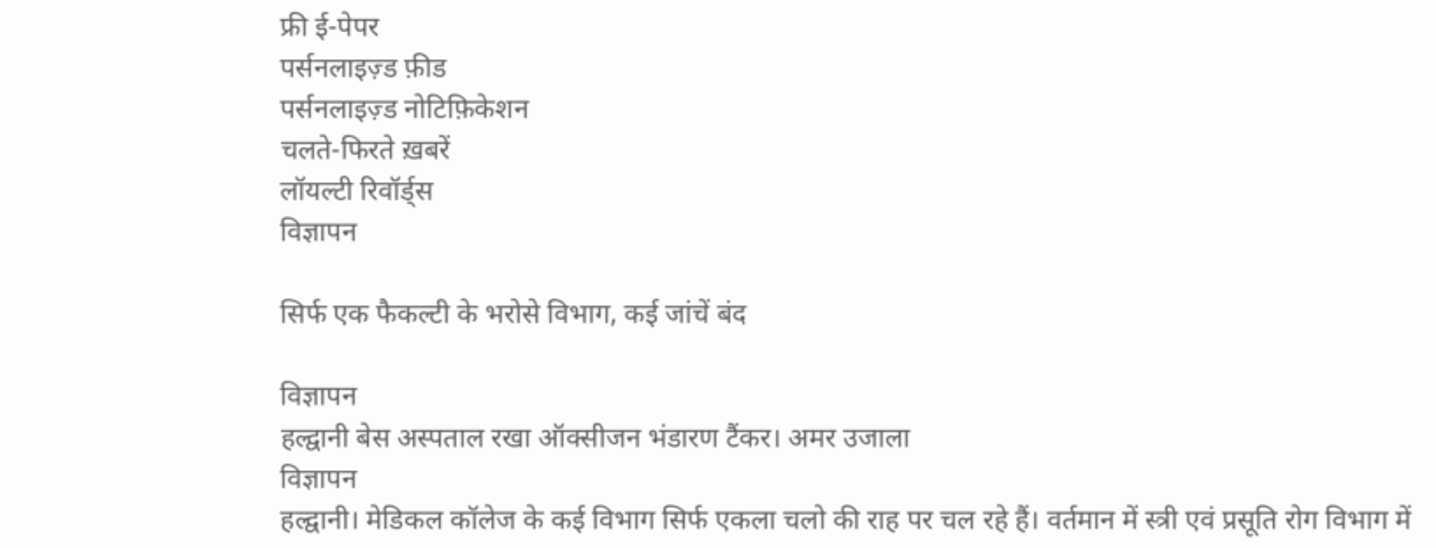फ्री ई-पेपर
पर्सनलाइज़्ड फ़ीड
पर्सनलाइज़्ड नोटिफ़िकेशन
चलते-फिरते ख़बरें
लॉयल्टी रिवॉर्ड्स
विज्ञापन

सिर्फ एक फैकल्टी के भरोसे विभाग, कई जांचें बंद

विज्ञापन
हल्द्वानी बेस अस्पताल रखा ऑक्सीजन भंडारण टैंकर। अमर उजाला
विज्ञापन
हल्द्वानी। मेडिकल कॉलेज के कई विभाग सिर्फ एकला चलो की राह पर चल रहे हैं। वर्तमान में स्त्री एवं प्रसूति रोग विभाग में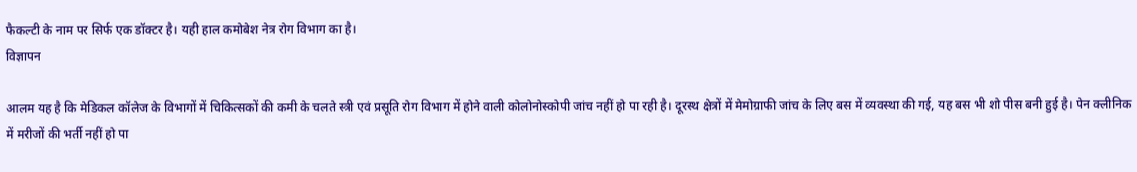फैकल्टी के नाम पर सिर्फ एक डॉक्टर है। यही हाल कमोबेश नेत्र रोग विभाग का है।
विज्ञापन

आलम यह है कि मेडिकल कॉलेज के विभागों में चिकित्सकों की कमी के चलते स्त्री एवं प्रसूति रोग विभाग में होने वाली कोलोनोस्कोपी जांच नहीं हो पा रही है। दूरस्थ क्षेत्रों में मेमोग्राफी जांच के लिए बस में व्यवस्था की गई, यह बस भी शो पीस बनी हुई है। पेन क्लीनिक में मरीजों की भर्ती नहीं हो पा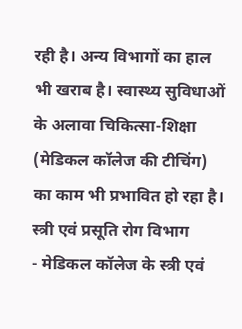रही है। अन्य विभागों का हाल भी खराब है। स्वास्थ्य सुविधाओं के अलावा चिकित्सा-शिक्षा (मेडिकल कॉलेज की टीचिंग) का काम भी प्रभावित हो रहा है।
स्त्री एवं प्रसूति रोग विभाग
- मेडिकल कॉलेज के स्त्री एवं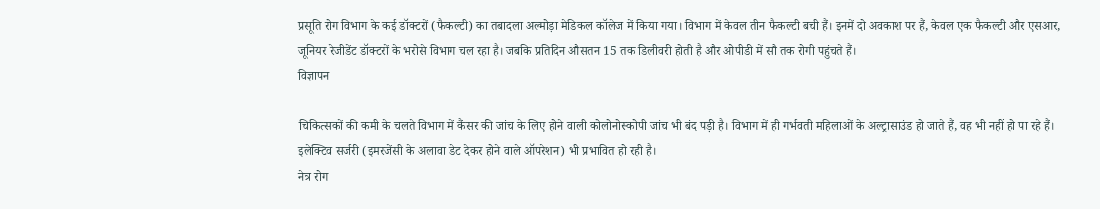प्रसूति रोग विभाग के कई डॉक्टरों (फैकल्टी) का तबादला अल्मोड़ा मेडिकल कॉलेज में किया गया। विभाग में केवल तीन फैकल्टी बची हैं। इनमें दो अवकाश पर हैं, केवल एक फैकल्टी और एसआर, जूनियर रेजीडेंट डॉक्टरों के भरोसे विभाग चल रहा है। जबकि प्रतिदिन औसतन 15 तक डिलीवरी होती है और ओपीडी में सौ तक रोगी पहुंचते हैं।
विज्ञापन

चिकित्सकों की कमी के चलते विभाग में कैंसर की जांच के लिए होने वाली कोलोनोस्कोपी जांच भी बंद पड़ी है। विभाग में ही गर्भवती महिलाओं के अल्ट्रासाउंड हो जाते हैं, वह भी नहीं हो पा रहे हैं। इलेक्टिव सर्जरी (इमरजेंसी के अलावा डेट देकर होने वाले ऑपरेशन) भी प्रभावित हो रही है।
नेत्र रोग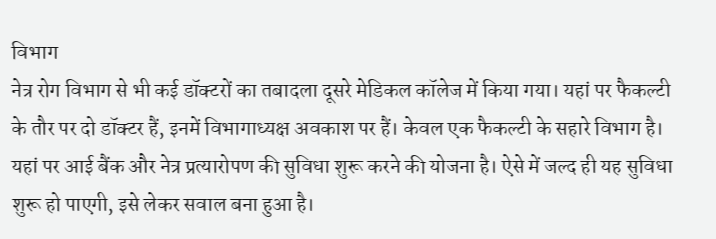विभाग
नेत्र रोग विभाग से भी कई डॉक्टरों का तबादला दूसरे मेडिकल कॉलेज में किया गया। यहां पर फैकल्टी के तौर पर दो डॉक्टर हैं, इनमें विभागाध्यक्ष अवकाश पर हैं। केवल एक फैकल्टी के सहारे विभाग है। यहां पर आई बैंक और नेत्र प्रत्यारोपण की सुविधा शुरू करने की योजना है। ऐसे में जल्द ही यह सुविधा शुरू हो पाएगी, इसे लेकर सवाल बना हुआ है।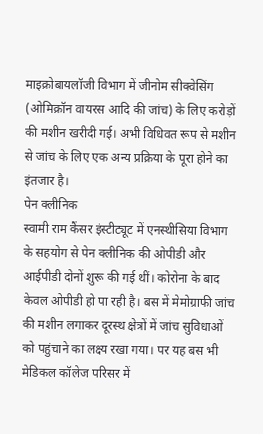माइक्रोबायलॉजी विभाग में जीनोम सीक्वेसिंग (ओमिक्रॉन वायरस आदि की जांच) के लिए करोड़ों की मशीन खरीदी गई। अभी विधिवत रूप से मशीन से जांच के लिए एक अन्य प्रक्रिया के पूरा होने का इंतजार है।
पेन क्लीनिक
स्वामी राम कैंसर इंस्टीट्यूट में एनस्थीसिया विभाग के सहयोग से पेन क्लीनिक की ओपीडी और आईपीडी दोनों शुरू की गई थीं। कोरोना के बाद केवल ओपीडी हो पा रही है। बस में मेमोग्राफी जांच की मशीन लगाकर दूरस्थ क्षेत्रों में जांच सुविधाओं को पहुंचाने का लक्ष्य रखा गया। पर यह बस भी मेडिकल कॉलेज परिसर में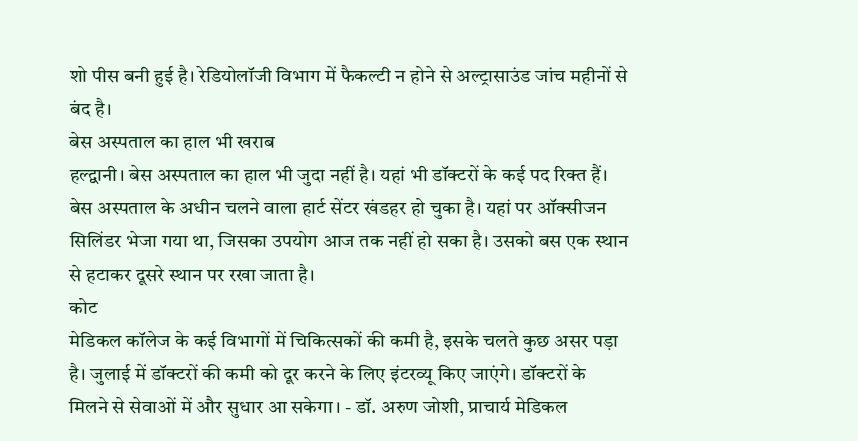शो पीस बनी हुई है। रेडियोलॉजी विभाग में फैकल्टी न होने से अल्ट्रासाउंड जांच महीनों से बंद है।
बेस अस्पताल का हाल भी खराब
हल्द्वानी। बेस अस्पताल का हाल भी जुदा नहीं है। यहां भी डॉक्टरों के कई पद रिक्त हैं। बेस अस्पताल के अधीन चलने वाला हार्ट सेंटर खंडहर हो चुका है। यहां पर ऑक्सीजन सिलिंडर भेजा गया था, जिसका उपयोग आज तक नहीं हो सका है। उसको बस एक स्थान से हटाकर दूसरे स्थान पर रखा जाता है।
कोट
मेडिकल कॉलेज के कई विभागों में चिकित्सकों की कमी है, इसके चलते कुछ असर पड़ा है। जुलाई में डॉक्टरों की कमी को दूर करने के लिए इंटरव्यू किए जाएंगे। डॉक्टरों के मिलने से सेवाओं में और सुधार आ सकेगा। - डॉ. अरुण जोशी, प्राचार्य मेडिकल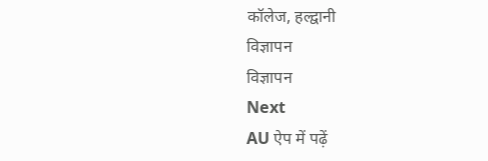कॉलेज, हल्द्वानी
विज्ञापन
विज्ञापन
Next
AU ऐप में पढ़ें